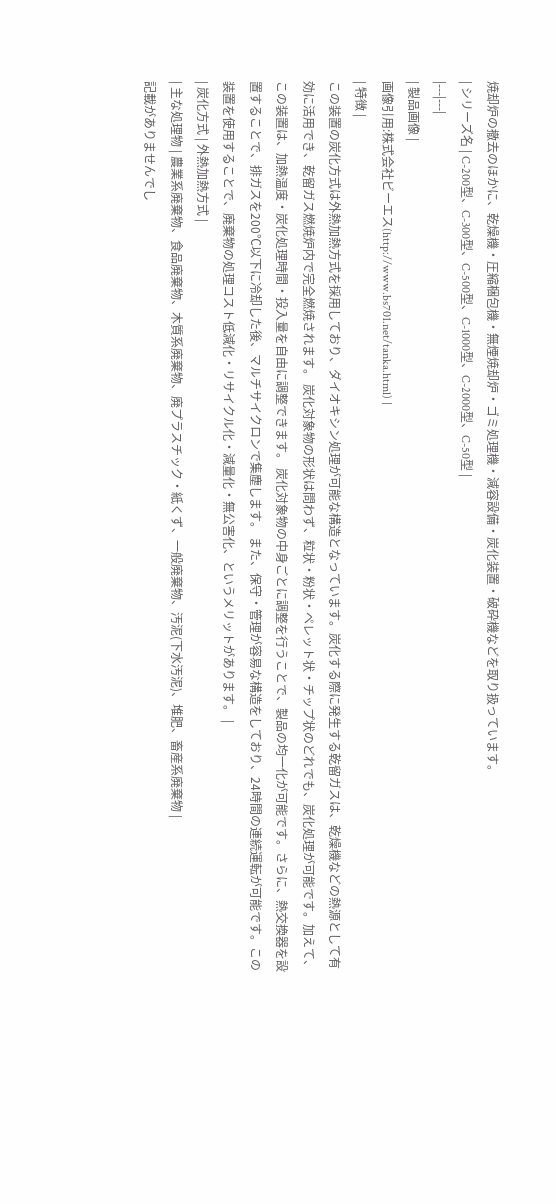焼却炉の撤去のほかに、乾燥機・圧縮梱包機・無煙焼却炉・ゴミ処理機・減容設備・炭化装置・破砕機などを取り扱っています。
| シリーズ名 | C-200型、C-300型、C-500型、C-1000型、C-2000型、C-50型 |
|---|---|
| 製品画像 |
画像引用:株式会社ビーエス(http://www.bs701.net/tanka.html) |
| 特徴 |
この装置の炭化方式は外熱加熱方式を採用しており、ダイオキシン処理が可能な構造となっています。炭化する際に発生する乾留ガスは、乾燥機などの熱源として有効に活用でき、乾留ガス燃焼炉内で完全燃焼されます。 炭化対象物の形状は問わず、粒状・粉状・ペレット状・チップ状のどれでも、炭化処理が可能です。加えて、この装置は、加熱温度・炭化処理時間・投入量を自由に調整できます。 炭化対象物の中身ごとに調整を行うことで、製品の均一化が可能です。さらに、熱交換器を設置することで、排ガスを200℃以下に冷却した後、マルチサイクロンで集塵します。 また、保守・管理が容易な構造をしており、24時間の連続運転が可能です。この装置を使用することで、廃棄物の処理コスト低減化・リサイクル化・減量化・無公害化、というメリットがあります。 |
| 炭化方式 | 外熱加熱方式 |
| 主な処理物 | 農業系廃棄物、食品廃棄物、木質系廃棄物、廃プラスチック・紙くず、一般廃棄物、汚泥(下水汚泥)、堆肥、畜産系廃棄物 |
記載がありませんでし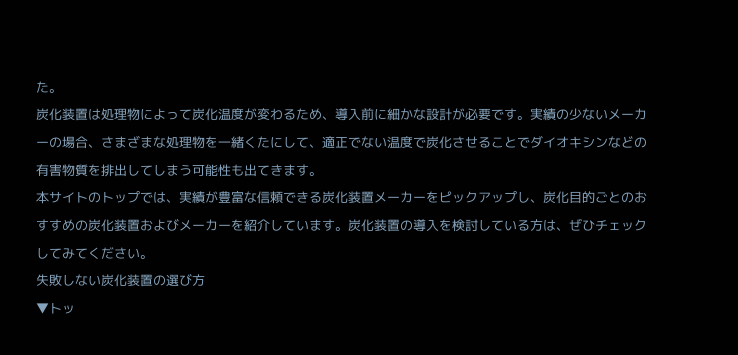た。
炭化装置は処理物によって炭化温度が変わるため、導入前に細かな設計が必要です。実績の少ないメーカーの場合、さまざまな処理物を一緒くたにして、適正でない温度で炭化させることでダイオキシンなどの有害物質を排出してしまう可能性も出てきます。
本サイトのトップでは、実績が豊富な信頼できる炭化装置メーカーをピックアップし、炭化目的ごとのおすすめの炭化装置およびメーカーを紹介しています。炭化装置の導入を検討している方は、ぜひチェックしてみてください。
失敗しない炭化装置の選び方
▼トッ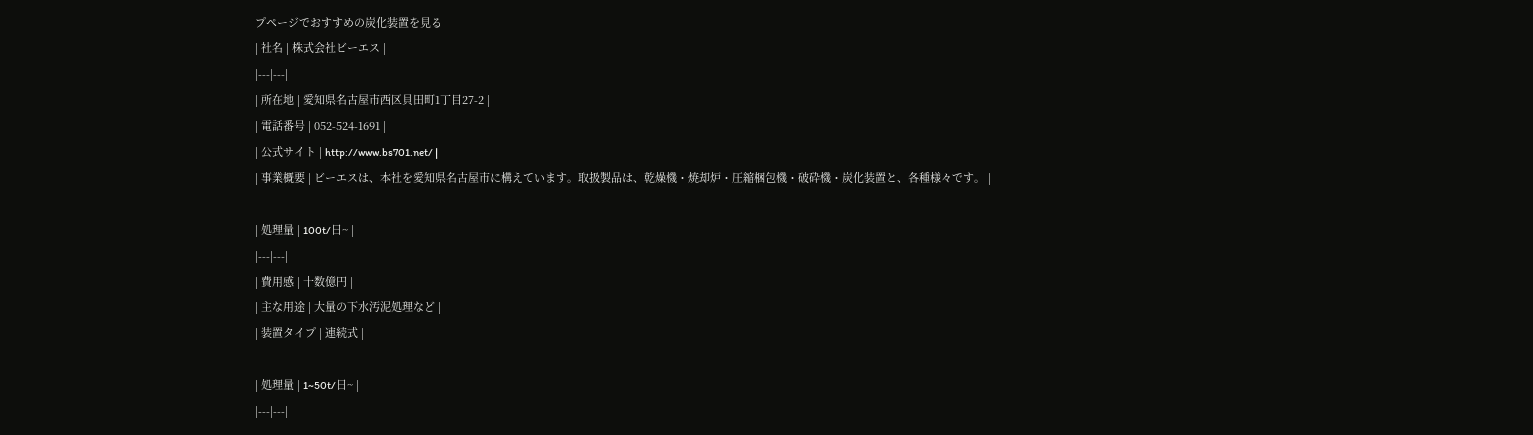プページでおすすめの炭化装置を見る
| 社名 | 株式会社ビーエス |
|---|---|
| 所在地 | 愛知県名古屋市西区貝田町1丁目27-2 |
| 電話番号 | 052-524-1691 |
| 公式サイト | http://www.bs701.net/ |
| 事業概要 | ビーエスは、本社を愛知県名古屋市に構えています。取扱製品は、乾燥機・焼却炉・圧縮梱包機・破砕機・炭化装置と、各種様々です。 |

| 処理量 | 100t/日~ |
|---|---|
| 費用感 | 十数億円 |
| 主な用途 | 大量の下水汚泥処理など |
| 装置タイプ | 連続式 |

| 処理量 | 1~50t/日~ |
|---|---|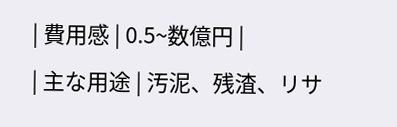| 費用感 | 0.5~数億円 |
| 主な用途 | 汚泥、残渣、リサ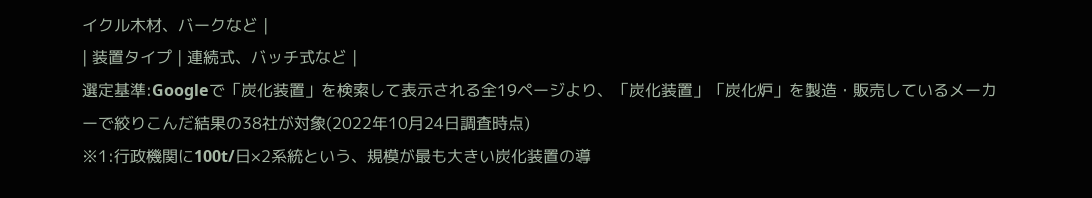イクル木材、バークなど |
| 装置タイプ | 連続式、バッチ式など |
選定基準:Googleで「炭化装置」を検索して表示される全19ページより、「炭化装置」「炭化炉」を製造・販売しているメーカーで絞りこんだ結果の38社が対象(2022年10月24日調査時点)
※1:行政機関に100t/日×2系統という、規模が最も大きい炭化装置の導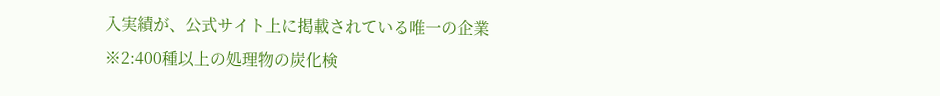入実績が、公式サイト上に掲載されている唯一の企業
※2:400種以上の処理物の炭化検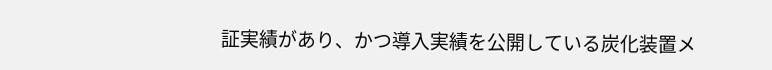証実績があり、かつ導入実績を公開している炭化装置メ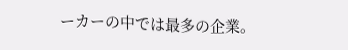ーカーの中では最多の企業。